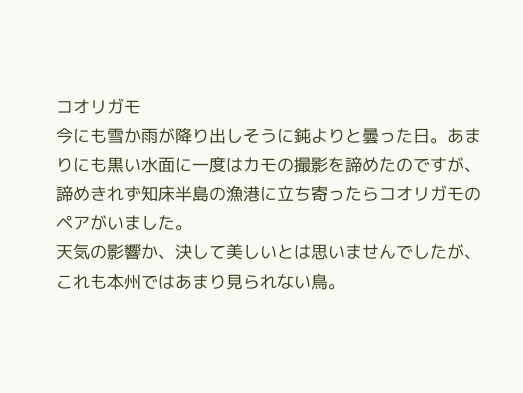コオリガモ
今にも雪か雨が降り出しそうに鈍よりと曇った日。あまりにも黒い水面に一度はカモの撮影を諦めたのですが、諦めきれず知床半島の漁港に立ち寄ったらコオリガモのペアがいました。
天気の影響か、決して美しいとは思いませんでしたが、これも本州ではあまり見られない鳥。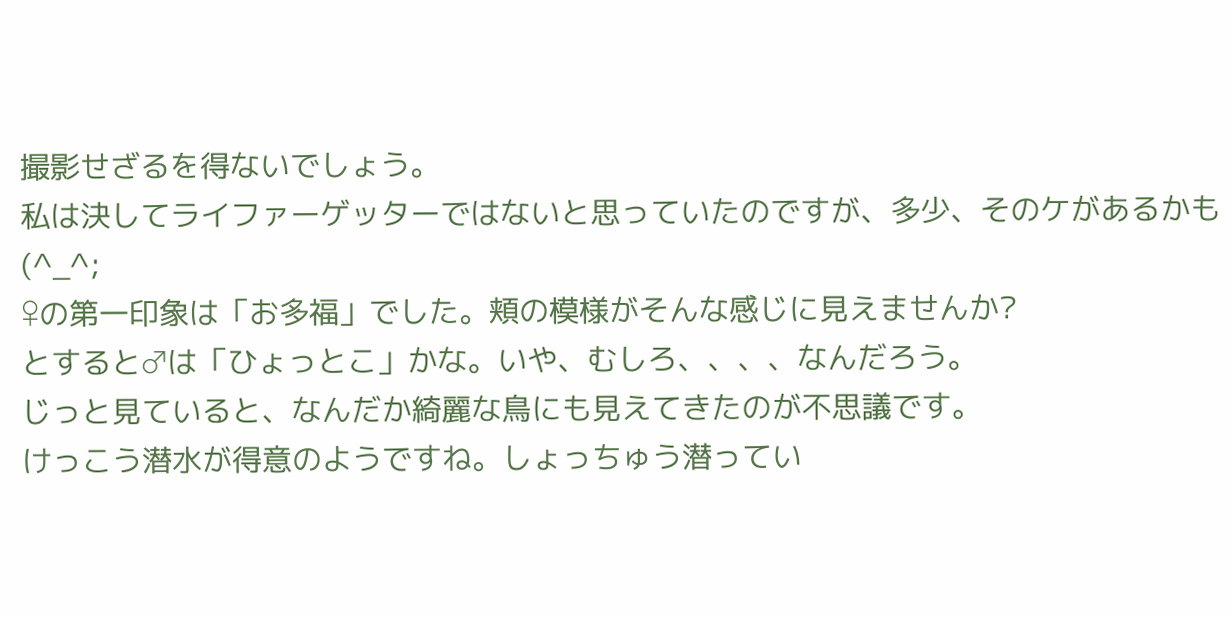撮影せざるを得ないでしょう。
私は決してライファーゲッターではないと思っていたのですが、多少、そのケがあるかも(^_^;
♀の第一印象は「お多福」でした。頬の模様がそんな感じに見えませんか?
とすると♂は「ひょっとこ」かな。いや、むしろ、、、、なんだろう。
じっと見ていると、なんだか綺麗な鳥にも見えてきたのが不思議です。
けっこう潜水が得意のようですね。しょっちゅう潜ってい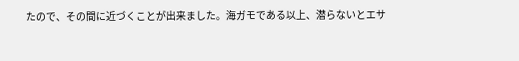たので、その間に近づくことが出来ました。海ガモである以上、潜らないとエサ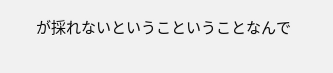が採れないというこということなんで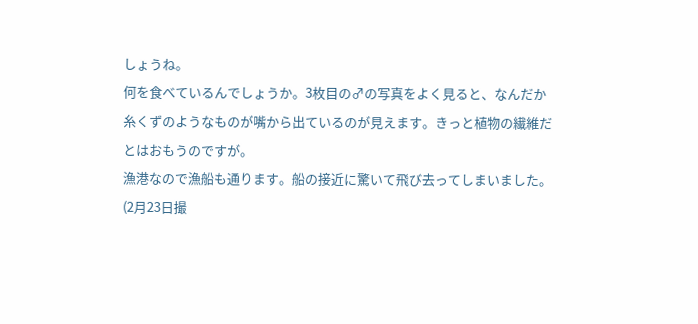しょうね。
何を食べているんでしょうか。3枚目の♂の写真をよく見ると、なんだか糸くずのようなものが嘴から出ているのが見えます。きっと植物の繊維だとはおもうのですが。
漁港なので漁船も通ります。船の接近に驚いて飛び去ってしまいました。
(2月23日撮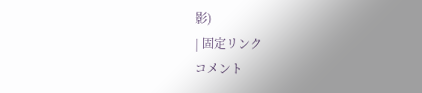影)
| 固定リンク
コメント